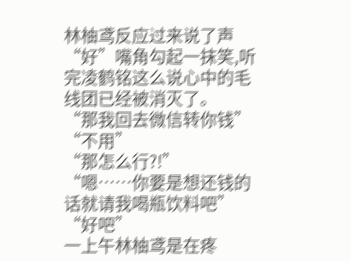林柚鸢反应过来说了声“好”嘴角勾起一抹笑,听完凌鹤铭这么说心中的毛线团已经被消灭了。
“那我回去微信转你钱”
“不用”
“那怎么行?!”
“嗯……你要是想还钱的话就请我喝瓶饮料吧”
“好吧”
一上午林柚鸢是在疼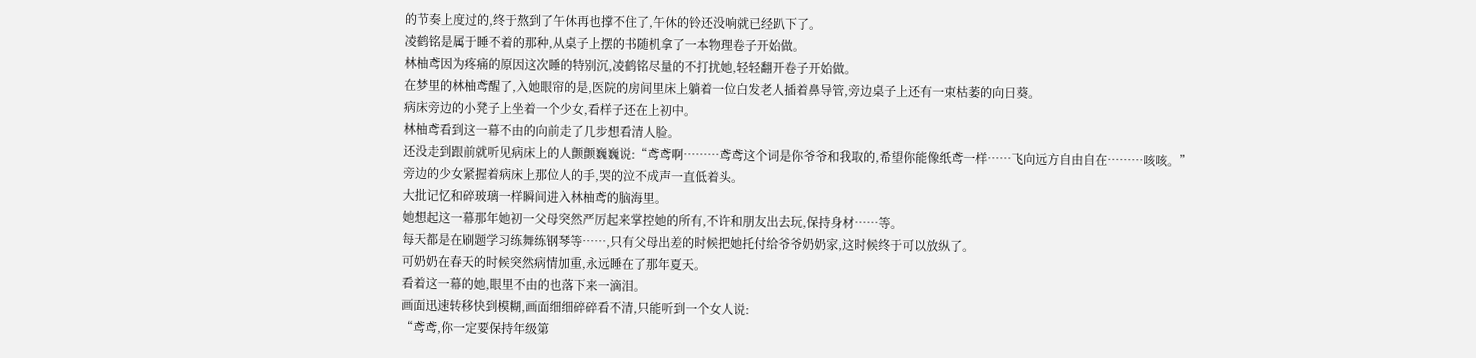的节奏上度过的,终于熬到了午休再也撑不住了,午休的铃还没响就已经趴下了。
凌鹤铭是属于睡不着的那种,从桌子上摆的书随机拿了一本物理卷子开始做。
林柚鸢因为疼痛的原因这次睡的特别沉,凌鹤铭尽量的不打扰她,轻轻翻开卷子开始做。
在梦里的林柚鸢醒了,入她眼帘的是,医院的房间里床上躺着一位白发老人插着鼻导管,旁边桌子上还有一束枯萎的向日葵。
病床旁边的小凳子上坐着一个少女,看样子还在上初中。
林柚鸢看到这一幕不由的向前走了几步想看清人脸。
还没走到跟前就听见病床上的人颤颤巍巍说:“鸢鸢啊………鸢鸢这个词是你爷爷和我取的,希望你能像纸鸢一样……飞向远方自由自在………咳咳。”
旁边的少女紧握着病床上那位人的手,哭的泣不成声一直低着头。
大批记忆和碎玻璃一样瞬间进入林柚鸢的脑海里。
她想起这一幕那年她初一父母突然严厉起来掌控她的所有,不许和朋友出去玩,保持身材……等。
每天都是在刷题学习练舞练钢琴等……,只有父母出差的时候把她托付给爷爷奶奶家,这时候终于可以放纵了。
可奶奶在春天的时候突然病情加重,永远睡在了那年夏天。
看着这一幕的她,眼里不由的也落下来一滴泪。
画面迅速转移快到模糊,画面细细碎碎看不清,只能听到一个女人说:
“鸢鸢,你一定要保持年级第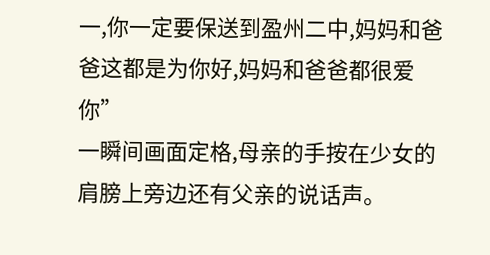一,你一定要保送到盈州二中,妈妈和爸爸这都是为你好,妈妈和爸爸都很爱你”
一瞬间画面定格,母亲的手按在少女的肩膀上旁边还有父亲的说话声。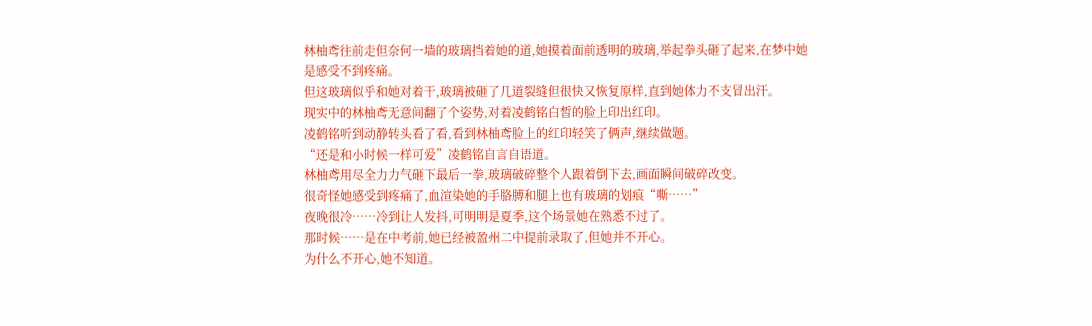林柚鸢往前走但奈何一墙的玻璃挡着她的道,她摸着面前透明的玻璃,举起拳头砸了起来,在梦中她是感受不到疼痛。
但这玻璃似乎和她对着干,玻璃被砸了几道裂缝但很快又恢复原样,直到她体力不支冒出汗。
现实中的林柚鸢无意间翻了个姿势,对着凌鹤铭白皙的脸上印出红印。
凌鹤铭听到动静转头看了看,看到林柚鸢脸上的红印轻笑了俩声,继续做题。
“还是和小时候一样可爱”凌鹤铭自言自语道。
林柚鸢用尽全力力气砸下最后一拳,玻璃破碎整个人跟着倒下去,画面瞬间破碎改变。
很奇怪她感受到疼痛了,血渲染她的手胳膊和腿上也有玻璃的划痕“嘶……”
夜晚很冷……冷到让人发抖,可明明是夏季,这个场景她在熟悉不过了。
那时候……是在中考前,她已经被盈州二中提前录取了,但她并不开心。
为什么不开心,她不知道。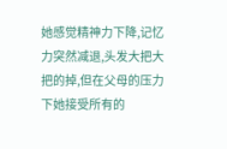她感觉精神力下降,记忆力突然减退,头发大把大把的掉,但在父母的压力下她接受所有的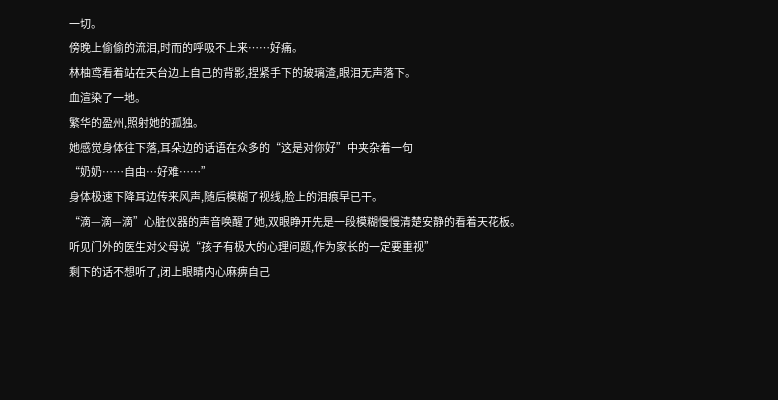一切。
傍晚上偷偷的流泪,时而的呼吸不上来……好痛。
林柚鸢看着站在天台边上自己的背影,捏紧手下的玻璃渣,眼泪无声落下。
血渲染了一地。
繁华的盈州,照射她的孤独。
她感觉身体往下落,耳朵边的话语在众多的“这是对你好”中夹杂着一句
“奶奶……自由…好难……”
身体极速下降耳边传来风声,随后模糊了视线,脸上的泪痕早已干。
“滴—滴—滴”心脏仪器的声音唤醒了她,双眼睁开先是一段模糊慢慢清楚安静的看着天花板。
听见门外的医生对父母说“孩子有极大的心理问题,作为家长的一定要重视”
剩下的话不想听了,闭上眼睛内心麻痹自己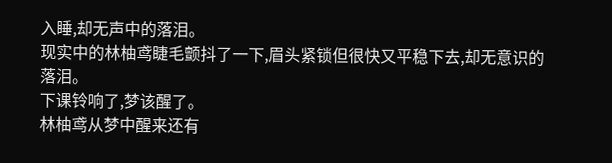入睡,却无声中的落泪。
现实中的林柚鸢睫毛颤抖了一下,眉头紧锁但很快又平稳下去,却无意识的落泪。
下课铃响了,梦该醒了。
林柚鸢从梦中醒来还有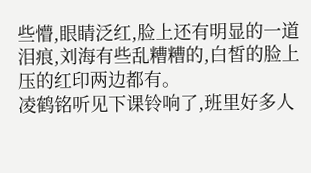些懵,眼睛泛红,脸上还有明显的一道泪痕,刘海有些乱糟糟的,白皙的脸上压的红印两边都有。
凌鹤铭听见下课铃响了,班里好多人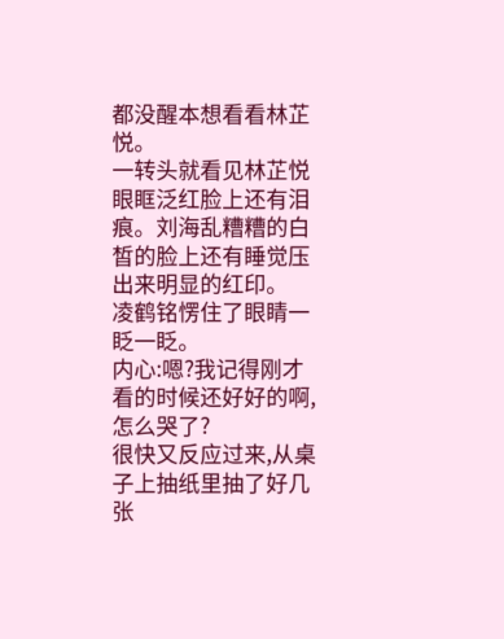都没醒本想看看林芷悦。
一转头就看见林芷悦眼眶泛红脸上还有泪痕。刘海乱糟糟的白皙的脸上还有睡觉压出来明显的红印。
凌鹤铭愣住了眼睛一眨一眨。
内心:嗯?我记得刚才看的时候还好好的啊,怎么哭了?
很快又反应过来,从桌子上抽纸里抽了好几张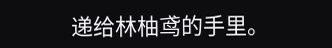递给林柚鸢的手里。